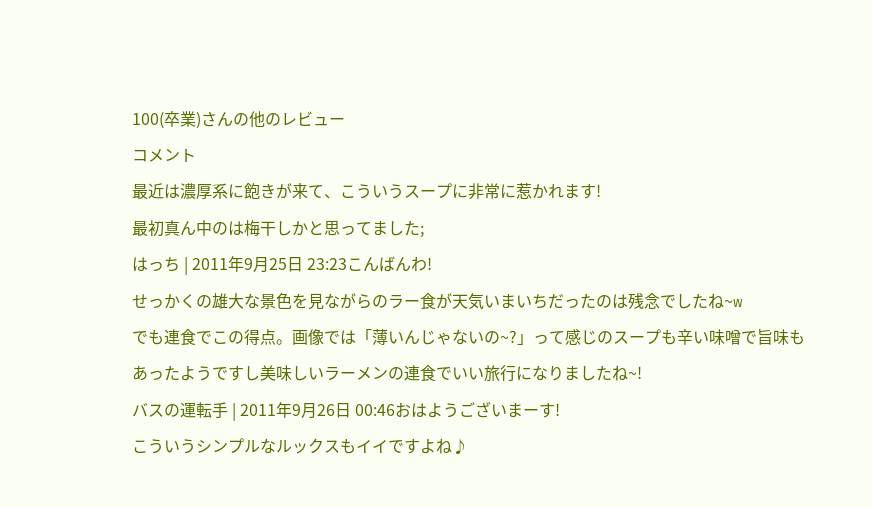100(卒業)さんの他のレビュー
コメント
最近は濃厚系に飽きが来て、こういうスープに非常に惹かれます!
最初真ん中のは梅干しかと思ってました;
はっち | 2011年9月25日 23:23こんばんわ!
せっかくの雄大な景色を見ながらのラー食が天気いまいちだったのは残念でしたね~w
でも連食でこの得点。画像では「薄いんじゃないの~?」って感じのスープも辛い味噌で旨味もあったようですし美味しいラーメンの連食でいい旅行になりましたね~!
バスの運転手 | 2011年9月26日 00:46おはようございまーす!
こういうシンプルなルックスもイイですよね♪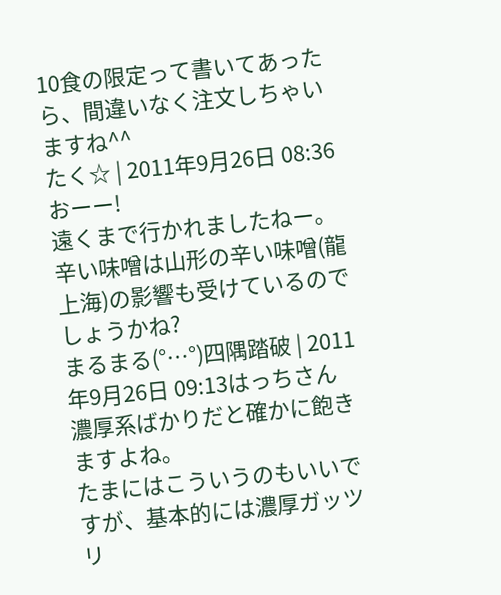10食の限定って書いてあったら、間違いなく注文しちゃいますね^^
たく☆ | 2011年9月26日 08:36おーー!
遠くまで行かれましたねー。
辛い味噌は山形の辛い味噌(龍上海)の影響も受けているのでしょうかね?
まるまる(°…°)四隅踏破 | 2011年9月26日 09:13はっちさん
濃厚系ばかりだと確かに飽きますよね。
たまにはこういうのもいいですが、基本的には濃厚ガッツリ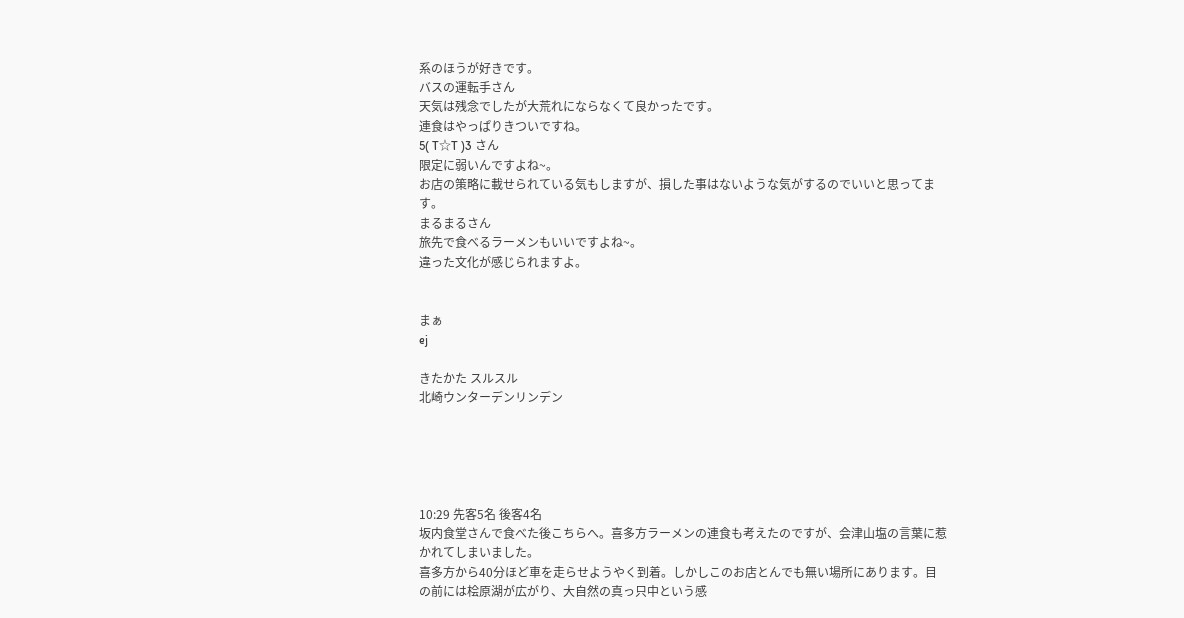系のほうが好きです。
バスの運転手さん
天気は残念でしたが大荒れにならなくて良かったです。
連食はやっぱりきついですね。
5( T☆T )3 さん
限定に弱いんですよね~。
お店の策略に載せられている気もしますが、損した事はないような気がするのでいいと思ってます。
まるまるさん
旅先で食べるラーメンもいいですよね~。
違った文化が感じられますよ。


まぁ
ej

きたかた スルスル
北崎ウンターデンリンデン





10:29 先客5名 後客4名
坂内食堂さんで食べた後こちらへ。喜多方ラーメンの連食も考えたのですが、会津山塩の言葉に惹かれてしまいました。
喜多方から40分ほど車を走らせようやく到着。しかしこのお店とんでも無い場所にあります。目の前には桧原湖が広がり、大自然の真っ只中という感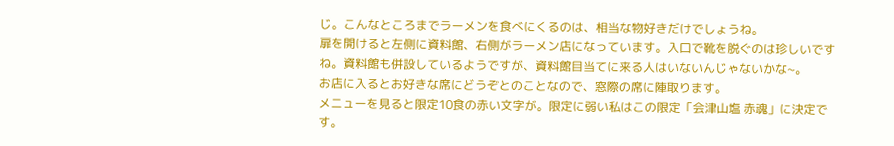じ。こんなところまでラーメンを食べにくるのは、相当な物好きだけでしょうね。
扉を開けると左側に資料館、右側がラーメン店になっています。入口で靴を脱ぐのは珍しいですね。資料館も併設しているようですが、資料館目当てに来る人はいないんじゃないかな~。
お店に入るとお好きな席にどうぞとのことなので、窓際の席に陣取ります。
メニューを見ると限定10食の赤い文字が。限定に弱い私はこの限定「会津山塩 赤魂」に決定です。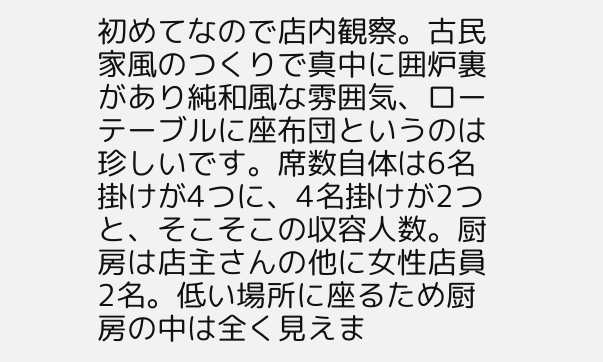初めてなので店内観察。古民家風のつくりで真中に囲炉裏があり純和風な雰囲気、ローテーブルに座布団というのは珍しいです。席数自体は6名掛けが4つに、4名掛けが2つと、そこそこの収容人数。厨房は店主さんの他に女性店員2名。低い場所に座るため厨房の中は全く見えま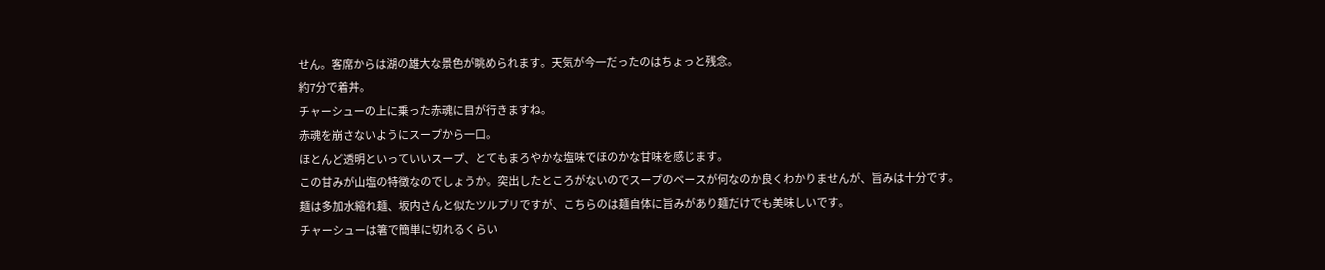せん。客席からは湖の雄大な景色が眺められます。天気が今一だったのはちょっと残念。
約7分で着丼。
チャーシューの上に乗った赤魂に目が行きますね。
赤魂を崩さないようにスープから一口。
ほとんど透明といっていいスープ、とてもまろやかな塩味でほのかな甘味を感じます。
この甘みが山塩の特徴なのでしょうか。突出したところがないのでスープのベースが何なのか良くわかりませんが、旨みは十分です。
麺は多加水縮れ麺、坂内さんと似たツルプリですが、こちらのは麺自体に旨みがあり麺だけでも美味しいです。
チャーシューは箸で簡単に切れるくらい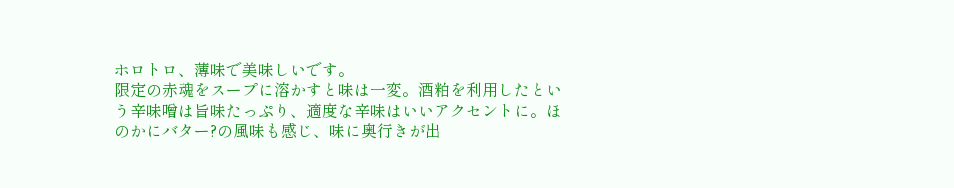ホロトロ、薄味で美味しいです。
限定の赤魂をスープに溶かすと味は一変。酒粕を利用したという辛味噌は旨味たっぷり、適度な辛味はいいアクセントに。ほのかにバター?の風味も感じ、味に奥行きが出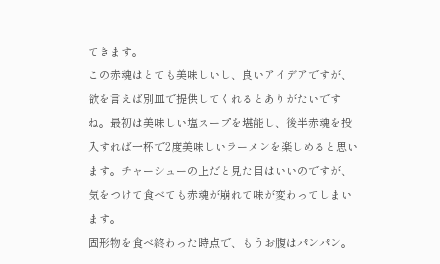てきます。
この赤魂はとても美味しいし、良いアイデアですが、欲を言えば別皿で提供してくれるとありがたいですね。最初は美味しい塩スープを堪能し、後半赤魂を投入すれば一杯で2度美味しいラーメンを楽しめると思います。チャーシューの上だと見た目はいいのですが、気をつけて食べても赤魂が崩れて味が変わってしまいます。
固形物を食べ終わった時点で、もうお腹はパンパン。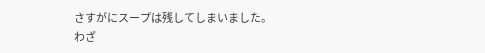さすがにスープは残してしまいました。
わざ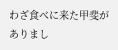わざ食べに来た甲斐がありまし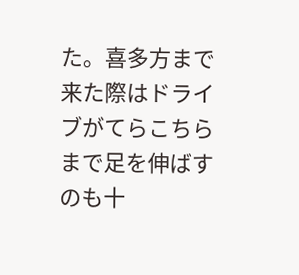た。喜多方まで来た際はドライブがてらこちらまで足を伸ばすのも十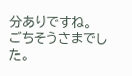分ありですね。
ごちそうさまでした。